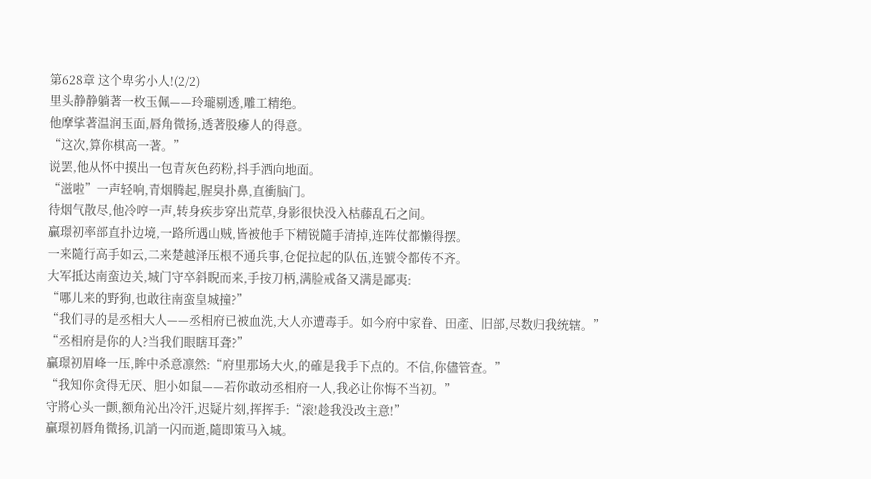第628章 这个卑劣小人!(2/2)
里头静静躺著一枚玉佩——玲瓏剔透,雕工精绝。
他摩挲著温润玉面,唇角微扬,透著股瘮人的得意。
“这次,算你棋高一著。”
说罢,他从怀中摸出一包青灰色药粉,抖手洒向地面。
“滋啦”一声轻响,青烟腾起,腥臭扑鼻,直衝脑门。
待烟气散尽,他冷哼一声,转身疾步穿出荒草,身影很快没入枯藤乱石之间。
贏璟初率部直扑边境,一路所遇山贼,皆被他手下精锐隨手清掉,连阵仗都懒得摆。
一来隨行高手如云,二来楚越泽压根不通兵事,仓促拉起的队伍,连號令都传不齐。
大军抵达南蛮边关,城门守卒斜睨而来,手按刀柄,满脸戒备又满是鄙夷:
“哪儿来的野狗,也敢往南蛮皇城撞?”
“我们寻的是丞相大人——丞相府已被血洗,大人亦遭毒手。如今府中家眷、田產、旧部,尽数归我统辖。”
“丞相府是你的人?当我们眼瞎耳聋?”
贏璟初眉峰一压,眸中杀意凛然:“府里那场大火,的確是我手下点的。不信,你儘管查。”
“我知你贪得无厌、胆小如鼠——若你敢动丞相府一人,我必让你悔不当初。”
守將心头一颤,额角沁出冷汗,迟疑片刻,挥挥手:“滚!趁我没改主意!”
贏璟初唇角微扬,讥誚一闪而逝,隨即策马入城。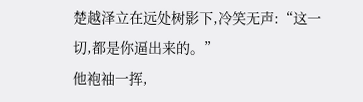楚越泽立在远处树影下,冷笑无声:“这一切,都是你逼出来的。”
他袍袖一挥,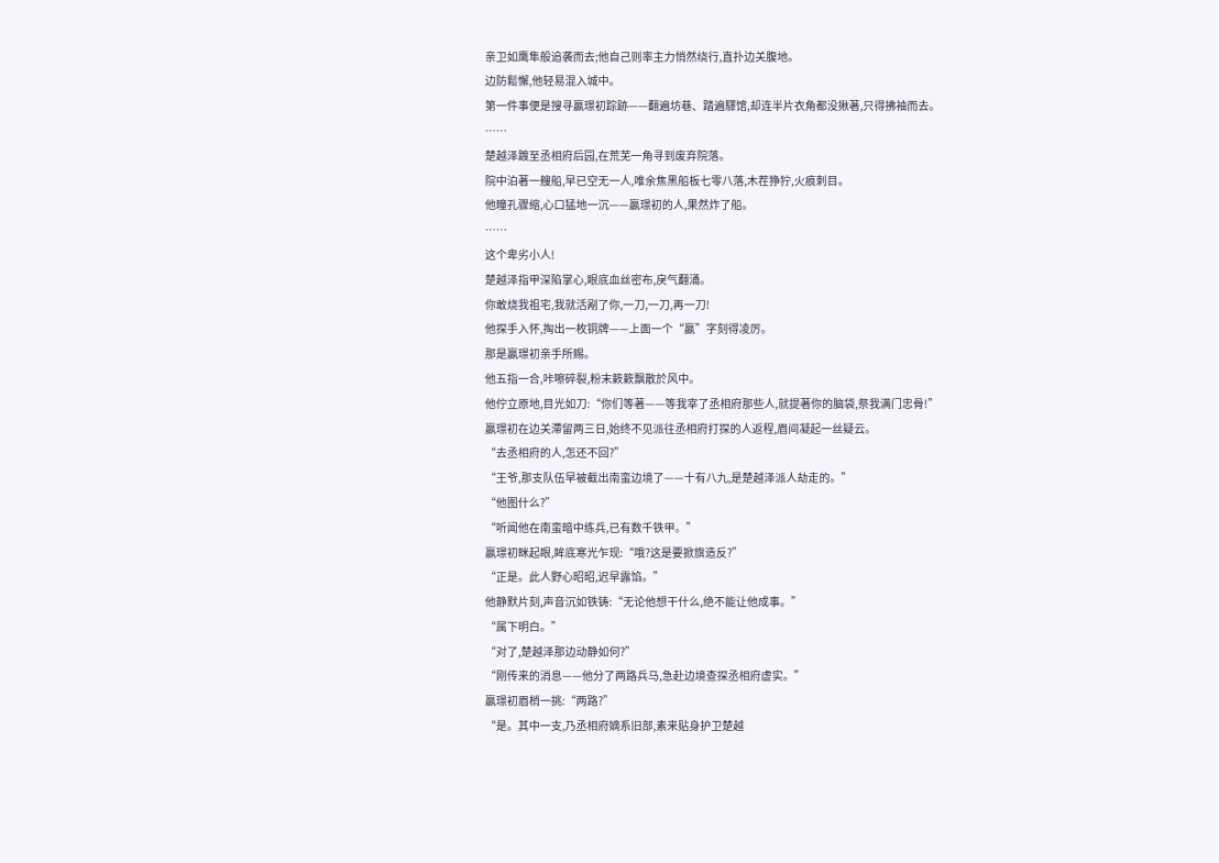亲卫如鹰隼般追袭而去;他自己则率主力悄然绕行,直扑边关腹地。
边防鬆懈,他轻易混入城中。
第一件事便是搜寻贏璟初踪跡——翻遍坊巷、踏遍驛馆,却连半片衣角都没揪著,只得拂袖而去。
……
楚越泽踱至丞相府后园,在荒芜一角寻到废弃院落。
院中泊著一艘船,早已空无一人,唯余焦黑船板七零八落,木茬狰狞,火痕刺目。
他瞳孔骤缩,心口猛地一沉——贏璟初的人,果然炸了船。
……
这个卑劣小人!
楚越泽指甲深陷掌心,眼底血丝密布,戾气翻涌。
你敢烧我祖宅,我就活剐了你,一刀,一刀,再一刀!
他探手入怀,掏出一枚铜牌——上面一个“贏”字刻得凌厉。
那是贏璟初亲手所赐。
他五指一合,咔嚓碎裂,粉末簌簌飘散於风中。
他佇立原地,目光如刀:“你们等著——等我宰了丞相府那些人,就提著你的脑袋,祭我满门忠骨!”
贏璟初在边关滯留两三日,始终不见派往丞相府打探的人返程,眉间凝起一丝疑云。
“去丞相府的人,怎还不回?”
“王爷,那支队伍早被截出南蛮边境了——十有八九,是楚越泽派人劫走的。”
“他图什么?”
“听闻他在南蛮暗中练兵,已有数千铁甲。”
贏璟初眯起眼,眸底寒光乍现:“哦?这是要掀旗造反?”
“正是。此人野心昭昭,迟早露馅。”
他静默片刻,声音沉如铁铸:“无论他想干什么,绝不能让他成事。”
“属下明白。”
“对了,楚越泽那边动静如何?”
“刚传来的消息——他分了两路兵马,急赴边境查探丞相府虚实。”
贏璟初眉梢一挑:“两路?”
“是。其中一支,乃丞相府嫡系旧部,素来贴身护卫楚越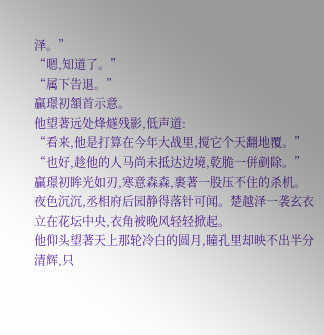泽。”
“嗯,知道了。”
“属下告退。”
贏璟初頷首示意。
他望著远处烽燧残影,低声道:
“看来,他是打算在今年大战里,搅它个天翻地覆。”
“也好,趁他的人马尚未抵达边境,乾脆一併剷除。”
贏璟初眸光如刃,寒意森森,裹著一股压不住的杀机。
夜色沉沉,丞相府后园静得落针可闻。楚越泽一袭玄衣立在花坛中央,衣角被晚风轻轻掀起。
他仰头望著天上那轮冷白的圆月,瞳孔里却映不出半分清辉,只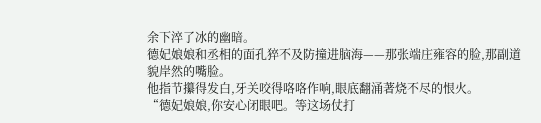余下淬了冰的幽暗。
德妃娘娘和丞相的面孔猝不及防撞进脑海——那张端庄雍容的脸,那副道貌岸然的嘴脸。
他指节攥得发白,牙关咬得咯咯作响,眼底翻涌著烧不尽的恨火。
“德妃娘娘,你安心闭眼吧。等这场仗打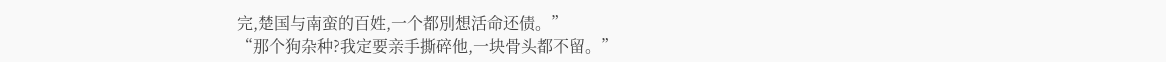完,楚国与南蛮的百姓,一个都別想活命还债。”
“那个狗杂种?我定要亲手撕碎他,一块骨头都不留。”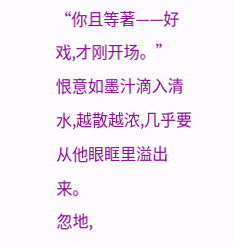“你且等著——好戏,才刚开场。”
恨意如墨汁滴入清水,越散越浓,几乎要从他眼眶里溢出来。
忽地,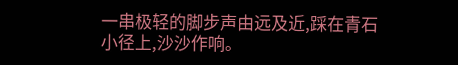一串极轻的脚步声由远及近,踩在青石小径上,沙沙作响。